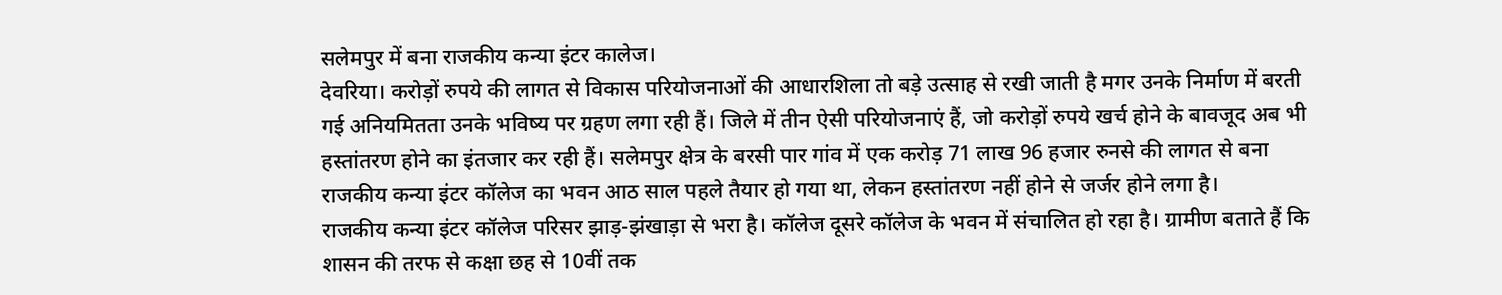सलेमपुर में बना राजकीय कन्या इंटर कालेज।
देवरिया। करोड़ों रुपये की लागत से विकास परियोजनाओं की आधारशिला तो बड़े उत्साह से रखी जाती है मगर उनके निर्माण में बरती गई अनियमितता उनके भविष्य पर ग्रहण लगा रही हैं। जिले में तीन ऐसी परियोजनाएं हैं, जो करोड़ों रुपये खर्च होने के बावजूद अब भी हस्तांतरण होने का इंतजार कर रही हैं। सलेमपुर क्षेत्र के बरसी पार गांव में एक करोड़ 71 लाख 96 हजार रुनसे की लागत से बना राजकीय कन्या इंटर कॉलेज का भवन आठ साल पहले तैयार हो गया था, लेकन हस्तांतरण नहीं होने से जर्जर होने लगा है।
राजकीय कन्या इंटर कॉलेज परिसर झाड़-झंखाड़ा से भरा है। कॉलेज दूसरे कॉलेज के भवन में संचालित हो रहा है। ग्रामीण बताते हैं कि शासन की तरफ से कक्षा छह से 10वीं तक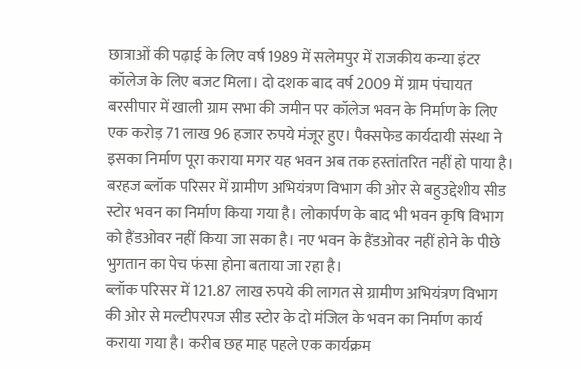छात्राओं की पढ़ाई के लिए वर्ष 1989 में सलेमपुर में राजकीय कन्या इंटर कॉलेज के लिए बजट मिला। दो दशक बाद वर्ष 2009 में ग्राम पंचायत बरसीपार में खाली ग्राम सभा की जमीन पर कॉलेज भवन के निर्माण के लिए एक करोड़ 71 लाख 96 हजार रुपये मंजूर हुए। पैक्सफेड कार्यदायी संस्था ने इसका निर्माण पूरा कराया मगर यह भवन अब तक हस्तांतरित नहीं हो पाया है।
बरहज ब्लॉक परिसर में ग्रामीण अभियंत्रण विभाग की ओर से बहुउद्देशीय सीड स्टोर भवन का निर्माण किया गया है। लोकार्पण के बाद भी भवन कृषि विभाग को हैंडओवर नहीं किया जा सका है। नए भवन के हैंडओवर नहीं होने के पीछे भुगतान का पेच फंसा होना बताया जा रहा है।
ब्लॉक परिसर में 121.87 लाख रुपये की लागत से ग्रामीण अभियंत्रण विभाग की ओर से मल्टीपरपज सीड स्टोर के दो मंजिल के भवन का निर्माण कार्य कराया गया है। करीब छह माह पहले एक कार्यक्रम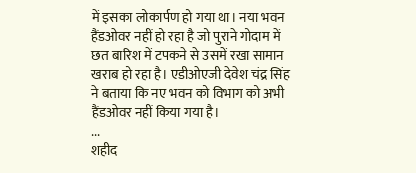में इसका लोकार्पण हो गया था। नया भवन हैंडओवर नहीं हो रहा है जो पुराने गोदाम में छत बारिश में टपकने से उसमें रखा सामान खराब हो रहा है। एडीओएजी देवेश चंद्र सिंह ने बताया कि नए भवन को विभाग को अभी हैंडओवर नहीं किया गया है।
...
शहीद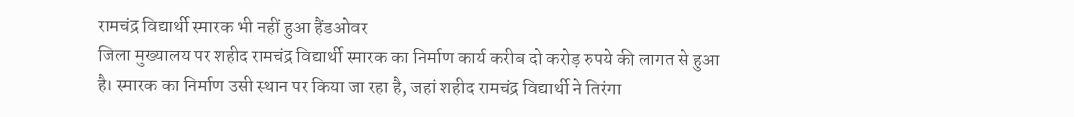रामचंद्र विद्यार्थी स्मारक भी नहीं हुआ हैंडओवर
जिला मुख्यालय पर शहीद रामचंद्र विद्यार्थी स्मारक का निर्माण कार्य करीब दो करोड़ रुपये की लागत से हुआ है। स्मारक का निर्माण उसी स्थान पर किया जा रहा है, जहां शहीद रामचंद्र विद्यार्थी ने तिरंगा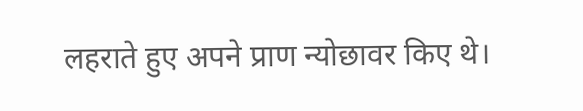लहराते हुए अपने प्राण न्योछावर किए थे।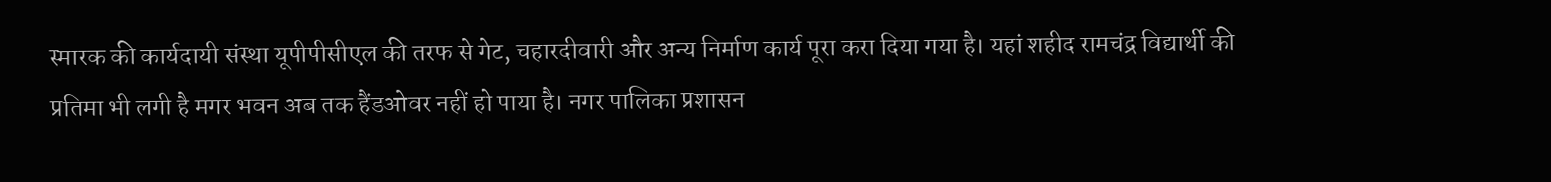स्मारक की कार्यदायी संस्था यूपीपीसीएल की तरफ से गेट, चहारदीवारी और अन्य निर्माण कार्य पूरा करा दिया गया है। यहां शहीद रामचंद्र विद्यार्थी की प्रतिमा भी लगी है मगर भवन अब तक हैंडओवर नहीं हो पाया है। नगर पालिका प्रशासन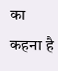का कहना है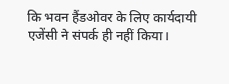कि भवन हैंडओवर के लिए कार्यदायी एजेंसी ने संपर्क ही नहीं किया।